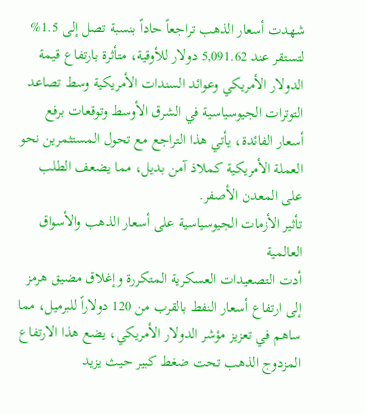شهدت أسعار الذهب تراجعاً حاداً بنسبة تصل إلى 1.5% لتستقر عند 5,091.62 دولار للأوقية، متأثرة بارتفاع قيمة الدولار الأمريكي وعوائد السندات الأمريكية وسط تصاعد التوترات الجيوسياسية في الشرق الأوسط وتوقعات برفع أسعار الفائدة، يأتي هذا التراجع مع تحول المستثمرين نحو العملة الأمريكية كملاذ آمن بديل، مما يضعف الطلب على المعدن الأصفر.
تأثير الأزمات الجيوسياسية على أسعار الذهب والأسواق العالمية
أدت التصعيدات العسكرية المتكررة وإغلاق مضيق هرمز إلى ارتفاع أسعار النفط بالقرب من 120 دولاراً للبرميل، مما ساهم في تعزيز مؤشر الدولار الأمريكي، يضع هذا الارتفاع المزدوج الذهب تحت ضغط كبير حيث يزيد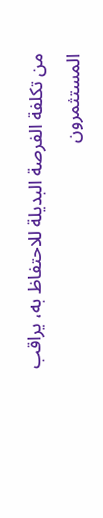من تكلفة الفرصة البديلة للاحتفاظ به، يراقب المستثمرون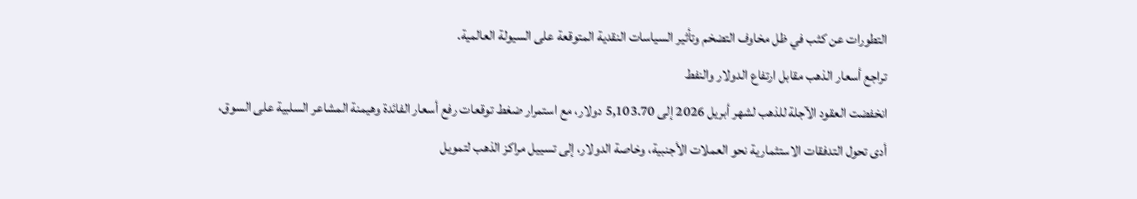التطورات عن كثب في ظل مخاوف التضخم وتأثير السياسات النقدية المتوقعة على السيولة العالمية.
تراجع أسعار الذهب مقابل ارتفاع الدولار والنفط
انخفضت العقود الآجلة للذهب لشهر أبريل 2026 إلى 5,103.70 دولار، مع استمرار ضغط توقعات رفع أسعار الفائدة وهيمنة المشاعر السلبية على السوق، أدى تحول التدفقات الاستثمارية نحو العملات الأجنبية، وخاصة الدولار، إلى تسييل مراكز الذهب لتمويل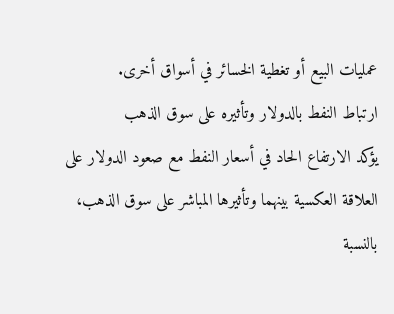عمليات البيع أو تغطية الخسائر في أسواق أخرى.
ارتباط النفط بالدولار وتأثيره على سوق الذهب
يؤكد الارتفاع الحاد في أسعار النفط مع صعود الدولار على العلاقة العكسية بينهما وتأثيرها المباشر على سوق الذهب، بالنسبة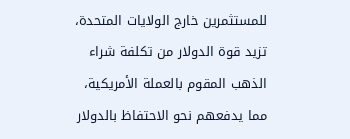للمستثمرين خارج الولايات المتحدة، تزيد قوة الدولار من تكلفة شراء الذهب المقوم بالعملة الأمريكية، مما يدفعهم نحو الاحتفاظ بالدولار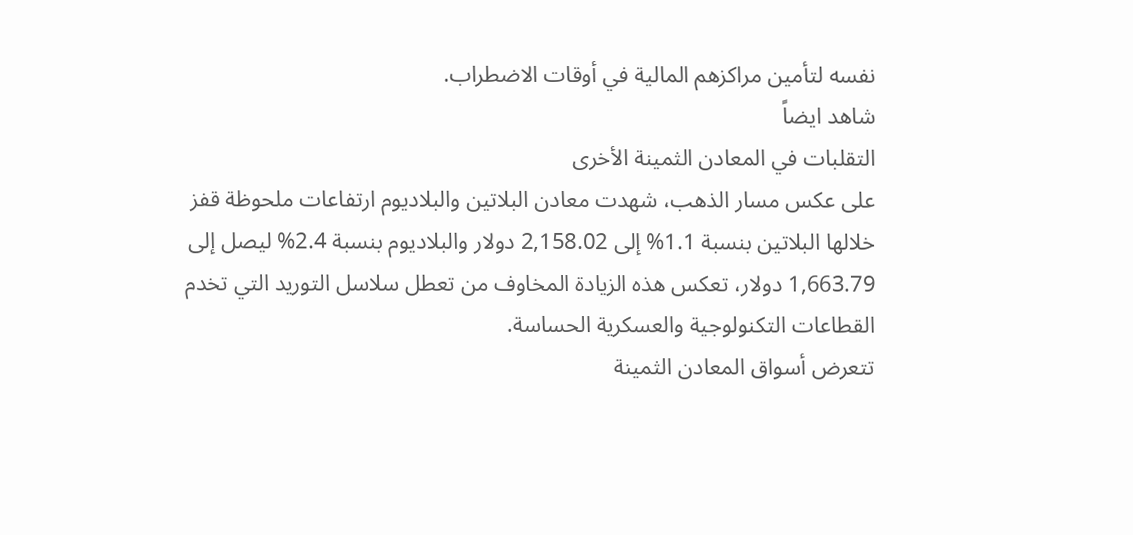نفسه لتأمين مراكزهم المالية في أوقات الاضطراب.
شاهد ايضاً
التقلبات في المعادن الثمينة الأخرى
على عكس مسار الذهب، شهدت معادن البلاتين والبلاديوم ارتفاعات ملحوظة قفز خلالها البلاتين بنسبة 1.1% إلى 2,158.02 دولار والبلاديوم بنسبة 2.4% ليصل إلى 1,663.79 دولار، تعكس هذه الزيادة المخاوف من تعطل سلاسل التوريد التي تخدم القطاعات التكنولوجية والعسكرية الحساسة.
تتعرض أسواق المعادن الثمينة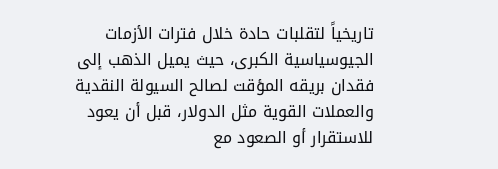تاريخياً لتقلبات حادة خلال فترات الأزمات الجيوسياسية الكبرى، حيث يميل الذهب إلى فقدان بريقه المؤقت لصالح السيولة النقدية والعملات القوية مثل الدولار، قبل أن يعود للاستقرار أو الصعود مع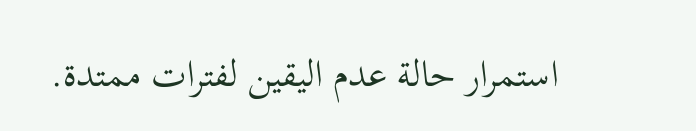استمرار حالة عدم اليقين لفترات ممتدة.